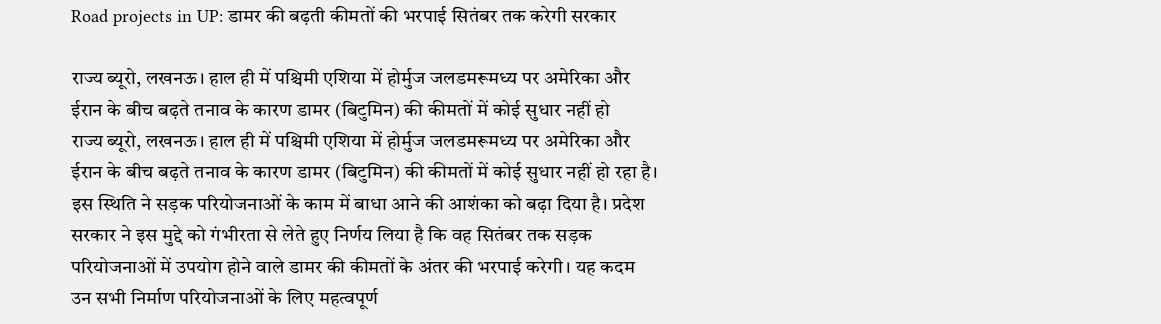Road projects in UP: डामर की बढ़ती कीमतों की भरपाई सितंबर तक करेगी सरकार

राज्य ब्यूरो, लखनऊ। हाल ही में पश्चिमी एशिया में होर्मुज जलडमरूमध्य पर अमेरिका और ईरान के बीच बढ़ते तनाव के कारण डामर (बिटुमिन) की कीमतों में कोई सुधार नहीं हो
राज्य ब्यूरो, लखनऊ। हाल ही में पश्चिमी एशिया में होर्मुज जलडमरूमध्य पर अमेरिका और ईरान के बीच बढ़ते तनाव के कारण डामर (बिटुमिन) की कीमतों में कोई सुधार नहीं हो रहा है। इस स्थिति ने सड़क परियोजनाओं के काम में बाधा आने की आशंका को बढ़ा दिया है। प्रदेश सरकार ने इस मुद्दे को गंभीरता से लेते हुए निर्णय लिया है कि वह सितंबर तक सड़क परियोजनाओं में उपयोग होने वाले डामर की कीमतों के अंतर की भरपाई करेगी। यह कदम उन सभी निर्माण परियोजनाओं के लिए महत्वपूर्ण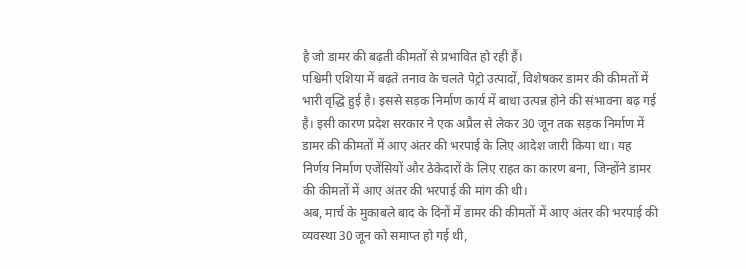है जो डामर की बढ़ती कीमतों से प्रभावित हो रही हैं।
पश्चिमी एशिया में बढ़ते तनाव के चलते पेट्रो उत्पादों, विशेषकर डामर की कीमतों में भारी वृद्धि हुई है। इससे सड़क निर्माण कार्य में बाधा उत्पन्न होने की संभावना बढ़ गई है। इसी कारण प्रदेश सरकार ने एक अप्रैल से लेकर 30 जून तक सड़क निर्माण में डामर की कीमतों में आए अंतर की भरपाई के लिए आदेश जारी किया था। यह निर्णय निर्माण एजेंसियों और ठेकेदारों के लिए राहत का कारण बना, जिन्होंने डामर की कीमतों में आए अंतर की भरपाई की मांग की थी।
अब, मार्च के मुकाबले बाद के दिनों में डामर की कीमतों में आए अंतर की भरपाई की व्यवस्था 30 जून को समाप्त हो गई थी,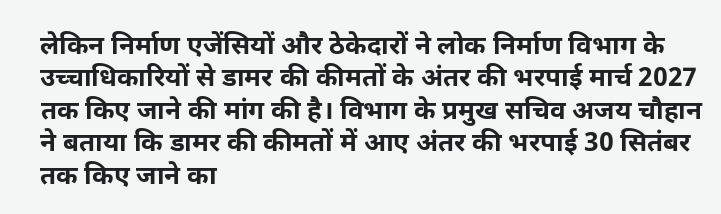लेकिन निर्माण एजेंसियों और ठेकेदारों ने लोक निर्माण विभाग के उच्चाधिकारियों से डामर की कीमतों के अंतर की भरपाई मार्च 2027 तक किए जाने की मांग की है। विभाग के प्रमुख सचिव अजय चौहान ने बताया कि डामर की कीमतों में आए अंतर की भरपाई 30 सितंबर तक किए जाने का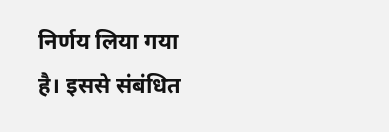निर्णय लिया गया है। इससे संबंधित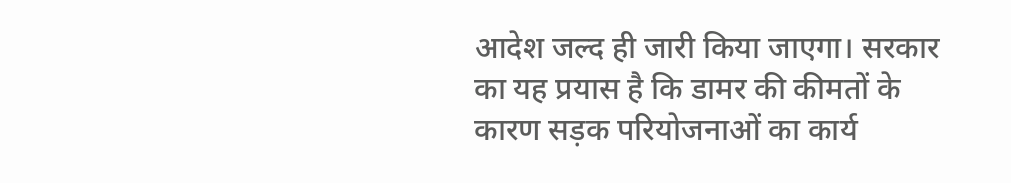आदेश जल्द ही जारी किया जाएगा। सरकार का यह प्रयास है कि डामर की कीमतों के कारण सड़क परियोजनाओं का कार्य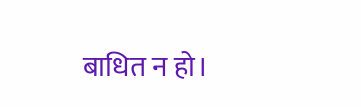बाधित न हो।